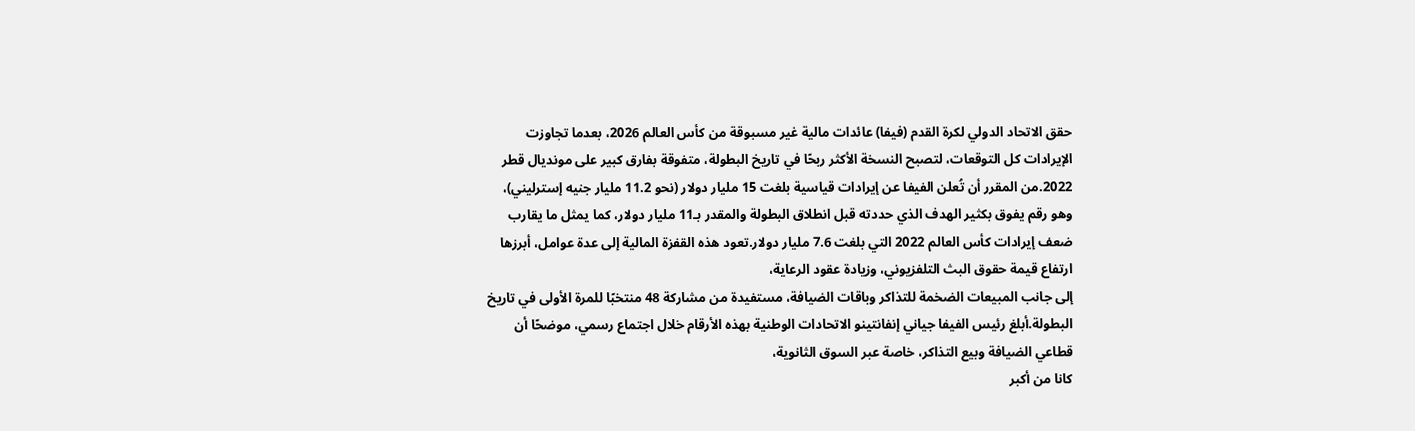حقق الاتحاد الدولي لكرة القدم (فيفا) عائدات مالية غير مسبوقة من كأس العالم 2026، بعدما تجاوزت الإيرادات كل التوقعات، لتصبح النسخة الأكثر ربحًا في تاريخ البطولة، متفوقة بفارق كبير على مونديال قطر 2022.من المقرر أن تُعلن الفيفا عن إيرادات قياسية بلغت 15 مليار دولار (نحو 11.2 مليار جنيه إسترليني)،
وهو رقم يفوق بكثير الهدف الذي حددته قبل انطلاق البطولة والمقدر بـ11 مليار دولار، كما يمثل ما يقارب ضعف إيرادات كأس العالم 2022 التي بلغت 7.6 مليار دولار.تعود هذه القفزة المالية إلى عدة عوامل، أبرزها ارتفاع قيمة حقوق البث التلفزيوني، وزيادة عقود الرعاية،
إلى جانب المبيعات الضخمة للتذاكر وباقات الضيافة، مستفيدة من مشاركة 48 منتخبًا للمرة الأولى في تاريخ البطولة.أبلغ رئيس الفيفا جياني إنفانتينو الاتحادات الوطنية بهذه الأرقام خلال اجتماع رسمي، موضحًا أن قطاعي الضيافة وبيع التذاكر، خاصة عبر السوق الثانوية،
كانا من أكبر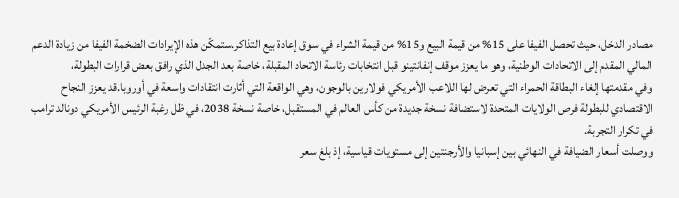مصادر الدخل، حيث تحصل الفيفا على 15% من قيمة البيع و15% من قيمة الشراء في سوق إعادة بيع التذاكر.ستمكّن هذه الإيرادات الضخمة الفيفا من زيادة الدعم المالي المقدم إلى الاتحادات الوطنية، وهو ما يعزز موقف إنفانتينو قبل انتخابات رئاسة الاتحاد المقبلة، خاصة بعد الجدل الذي رافق بعض قرارات البطولة،
وفي مقدمتها إلغاء البطاقة الحمراء التي تعرض لها اللاعب الأمريكي فولارين بالوجون، وهي الواقعة التي أثارت انتقادات واسعة في أوروبا.قد يعزز النجاح الاقتصادي للبطولة فرص الولايات المتحدة لاستضافة نسخة جديدة من كأس العالم في المستقبل، خاصة نسخة 2038، في ظل رغبة الرئيس الأمريكي دونالد ترامب في تكرار التجربة.
ووصلت أسعار الضيافة في النهائي بين إسبانيا والأرجنتين إلى مستويات قياسية، إذ بلغ سعر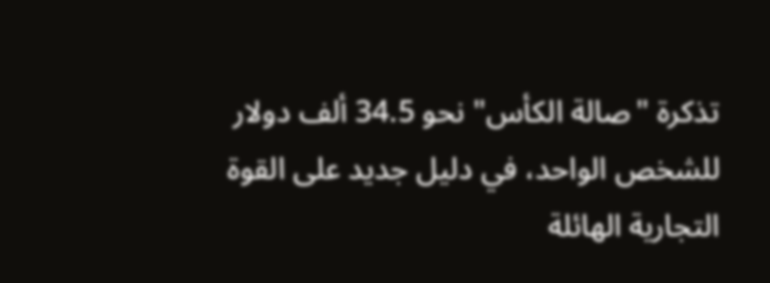تذكرة "صالة الكأس" نحو 34.5 ألف دولار للشخص الواحد، في دليل جديد على القوة التجارية الهائلة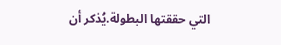التي حققتها البطولة.يُذكر أن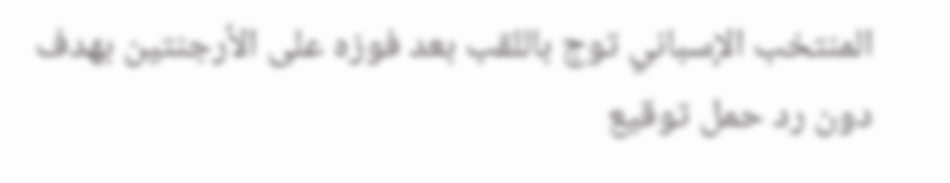المنتخب الإسباني توج باللقب بعد فوزه على الأرجنتين بهدف دون رد حمل توقيع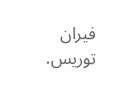فيران توريس.